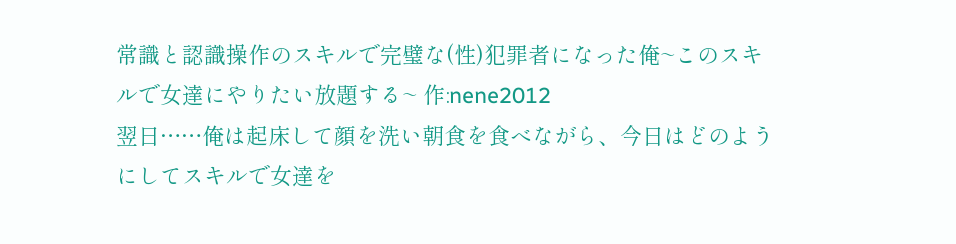常識と認識操作のスキルで完璧な(性)犯罪者になった俺~このスキルで女達にやりたい放題する~ 作:nene2012
翌日……俺は起床して顔を洗い朝食を食べながら、今日はどのようにしてスキルで女達を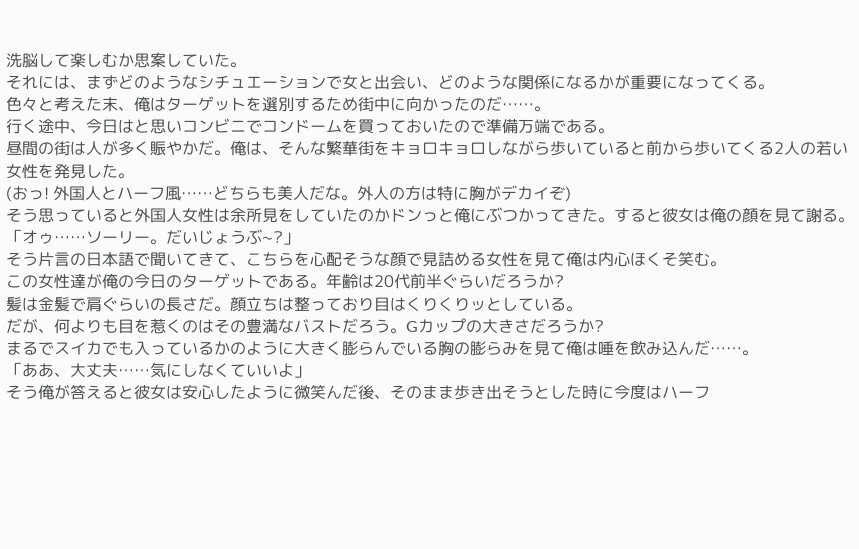洗脳して楽しむか思案していた。
それには、まずどのようなシチュエーションで女と出会い、どのような関係になるかが重要になってくる。
色々と考えた末、俺はターゲットを選別するため街中に向かったのだ……。
行く途中、今日はと思いコンビニでコンドームを買っておいたので準備万端である。
昼間の街は人が多く賑やかだ。俺は、そんな繁華街をキョロキョロしながら歩いていると前から歩いてくる2人の若い女性を発見した。
(おっ! 外国人とハーフ風……どちらも美人だな。外人の方は特に胸がデカイぞ)
そう思っていると外国人女性は余所見をしていたのかドンっと俺にぶつかってきた。すると彼女は俺の顔を見て謝る。
「オゥ……ソーリー。だいじょうぶ~?」
そう片言の日本語で聞いてきて、こちらを心配そうな顔で見詰める女性を見て俺は内心ほくそ笑む。
この女性達が俺の今日のターゲットである。年齢は20代前半ぐらいだろうか?
髪は金髪で肩ぐらいの長さだ。顔立ちは整っており目はくりくりッとしている。
だが、何よりも目を惹くのはその豊満なバストだろう。Gカップの大きさだろうか?
まるでスイカでも入っているかのように大きく膨らんでいる胸の膨らみを見て俺は唾を飲み込んだ……。
「ああ、大丈夫……気にしなくていいよ」
そう俺が答えると彼女は安心したように微笑んだ後、そのまま歩き出そうとした時に今度はハーフ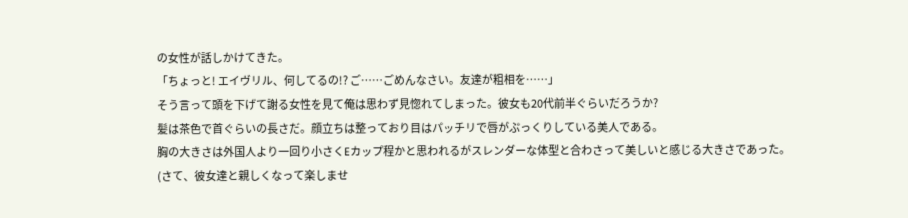の女性が話しかけてきた。
「ちょっと! エイヴリル、何してるの!? ご……ごめんなさい。友達が粗相を……」
そう言って頭を下げて謝る女性を見て俺は思わず見惚れてしまった。彼女も20代前半ぐらいだろうか?
髪は茶色で首ぐらいの長さだ。顔立ちは整っており目はパッチリで唇がぷっくりしている美人である。
胸の大きさは外国人より一回り小さくEカップ程かと思われるがスレンダーな体型と合わさって美しいと感じる大きさであった。
(さて、彼女達と親しくなって楽しませ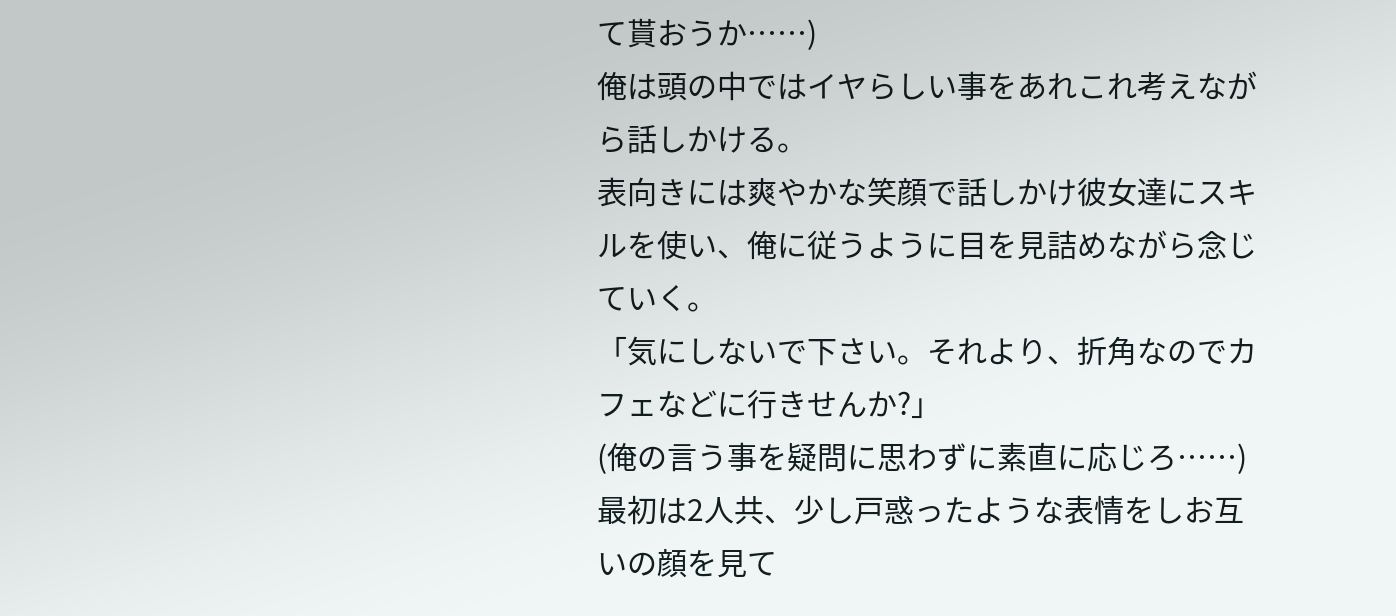て貰おうか……)
俺は頭の中ではイヤらしい事をあれこれ考えながら話しかける。
表向きには爽やかな笑顔で話しかけ彼女達にスキルを使い、俺に従うように目を見詰めながら念じていく。
「気にしないで下さい。それより、折角なのでカフェなどに行きせんか?」
(俺の言う事を疑問に思わずに素直に応じろ……)
最初は2人共、少し戸惑ったような表情をしお互いの顔を見て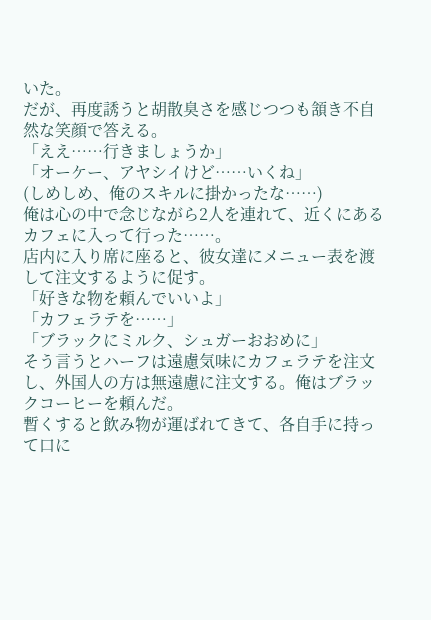いた。
だが、再度誘うと胡散臭さを感じつつも頷き不自然な笑顔で答える。
「ええ……行きましょうか」
「オーケー、アヤシイけど……いくね」
(しめしめ、俺のスキルに掛かったな……)
俺は心の中で念じながら2人を連れて、近くにあるカフェに入って行った……。
店内に入り席に座ると、彼女達にメニュー表を渡して注文するように促す。
「好きな物を頼んでいいよ」
「カフェラテを……」
「ブラックにミルク、シュガーおおめに」
そう言うとハーフは遠慮気味にカフェラテを注文し、外国人の方は無遠慮に注文する。俺はブラックコーヒーを頼んだ。
暫くすると飲み物が運ばれてきて、各自手に持って口に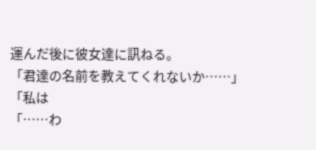運んだ後に彼女達に訊ねる。
「君達の名前を教えてくれないか……」
「私は
「……わ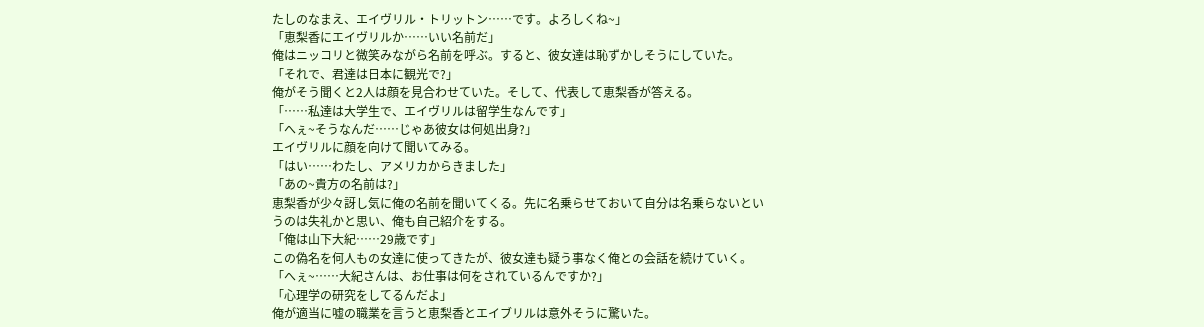たしのなまえ、エイヴリル・トリットン……です。よろしくね~」
「恵梨香にエイヴリルか……いい名前だ」
俺はニッコリと微笑みながら名前を呼ぶ。すると、彼女達は恥ずかしそうにしていた。
「それで、君達は日本に観光で?」
俺がそう聞くと2人は顔を見合わせていた。そして、代表して恵梨香が答える。
「……私達は大学生で、エイヴリルは留学生なんです」
「へぇ~そうなんだ……じゃあ彼女は何処出身?」
エイヴリルに顔を向けて聞いてみる。
「はい……わたし、アメリカからきました」
「あの~貴方の名前は?」
恵梨香が少々訝し気に俺の名前を聞いてくる。先に名乗らせておいて自分は名乗らないというのは失礼かと思い、俺も自己紹介をする。
「俺は山下大紀……29歳です」
この偽名を何人もの女達に使ってきたが、彼女達も疑う事なく俺との会話を続けていく。
「へぇ~……大紀さんは、お仕事は何をされているんですか?」
「心理学の研究をしてるんだよ」
俺が適当に嘘の職業を言うと恵梨香とエイブリルは意外そうに驚いた。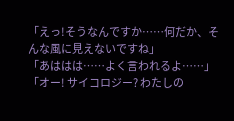「えっ!そうなんですか……何だか、そんな風に見えないですね」
「あははは……よく言われるよ……」
「オー! サイコロジー? わたしの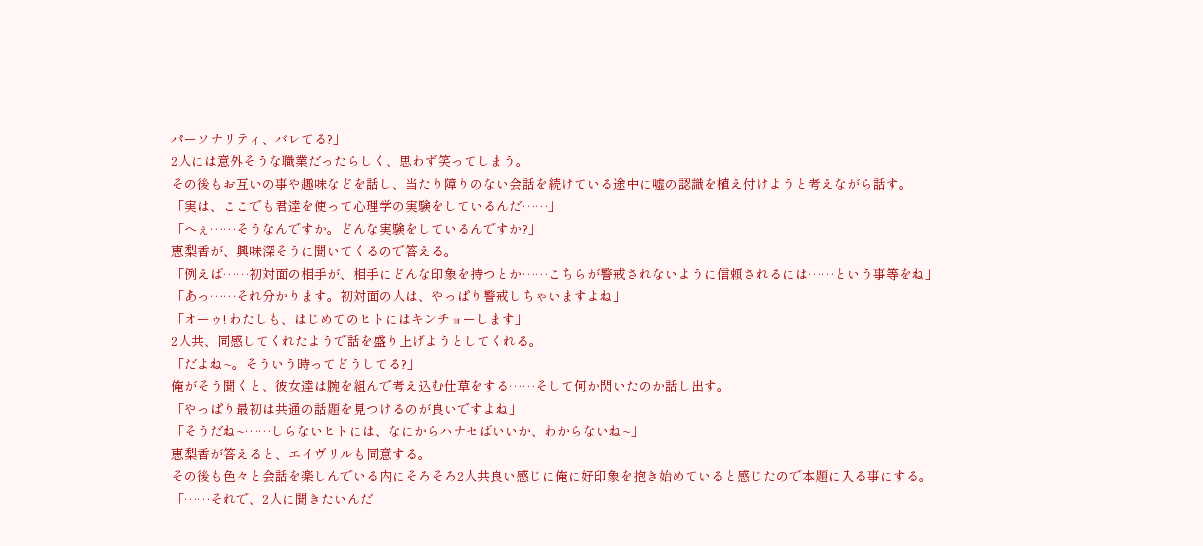パーソナリティ、バレてる?」
2人には意外そうな職業だったらしく、思わず笑ってしまう。
その後もお互いの事や趣味などを話し、当たり障りのない会話を続けている途中に嘘の認識を植え付けようと考えながら話す。
「実は、ここでも君達を使って心理学の実験をしているんだ……」
「へぇ……そうなんですか。どんな実験をしているんですか?」
恵梨香が、興味深そうに聞いてくるので答える。
「例えば……初対面の相手が、相手にどんな印象を持つとか……こちらが警戒されないように信頼されるには……という事等をね」
「あっ……それ分かります。初対面の人は、やっぱり警戒しちゃいますよね」
「オーゥ! わたしも、はじめてのヒトにはキンチョーします」
2人共、同感してくれたようで話を盛り上げようとしてくれる。
「だよね~。そういう時ってどうしてる?」
俺がそう聞くと、彼女達は腕を組んで考え込む仕草をする……そして何か閃いたのか話し出す。
「やっぱり最初は共通の話題を見つけるのが良いですよね」
「そうだね~……しらないヒトには、なにからハナセばいいか、わからないね~」
恵梨香が答えると、エイヴリルも同意する。
その後も色々と会話を楽しんでいる内にそろそろ2人共良い感じに俺に好印象を抱き始めていると感じたので本題に入る事にする。
「……それで、2人に聞きたいんだ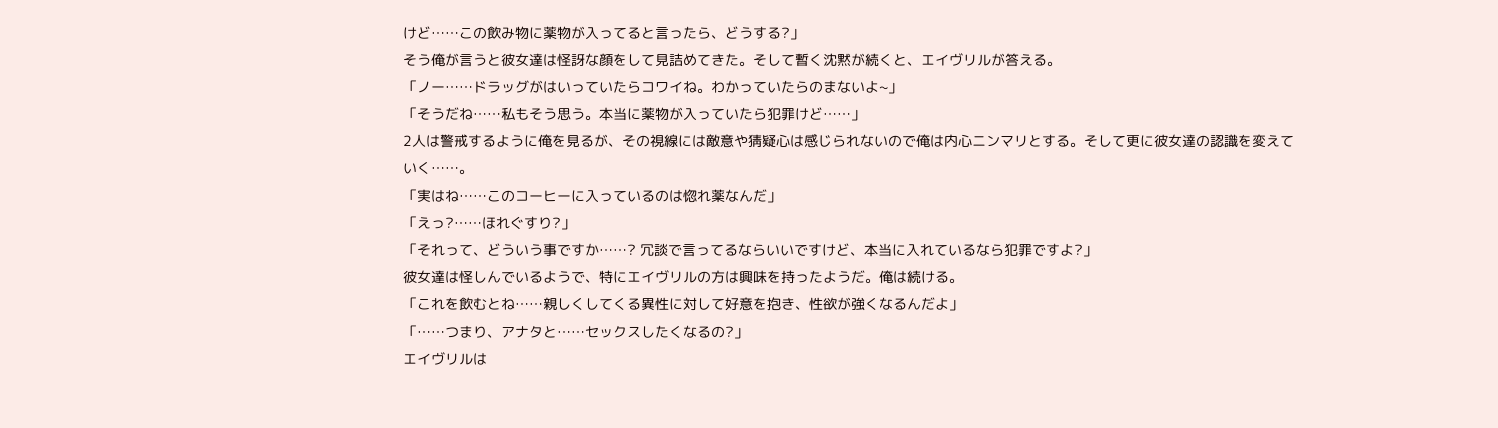けど……この飲み物に薬物が入ってると言ったら、どうする?」
そう俺が言うと彼女達は怪訝な顔をして見詰めてきた。そして暫く沈黙が続くと、エイヴリルが答える。
「ノー……ドラッグがはいっていたらコワイね。わかっていたらのまないよ~」
「そうだね……私もそう思う。本当に薬物が入っていたら犯罪けど……」
2人は警戒するように俺を見るが、その視線には敵意や猜疑心は感じられないので俺は内心ニンマリとする。そして更に彼女達の認識を変えていく……。
「実はね……このコーヒーに入っているのは惚れ薬なんだ」
「えっ?……ほれぐすり?」
「それって、どういう事ですか……? 冗談で言ってるならいいですけど、本当に入れているなら犯罪ですよ?」
彼女達は怪しんでいるようで、特にエイヴリルの方は興味を持ったようだ。俺は続ける。
「これを飲むとね……親しくしてくる異性に対して好意を抱き、性欲が強くなるんだよ」
「……つまり、アナタと……セックスしたくなるの?」
エイヴリルは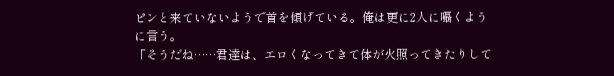ピンと来ていないようで首を傾げている。俺は更に2人に囁くように言う。
「そうだね……君達は、エロくなってきて体が火照ってきたりして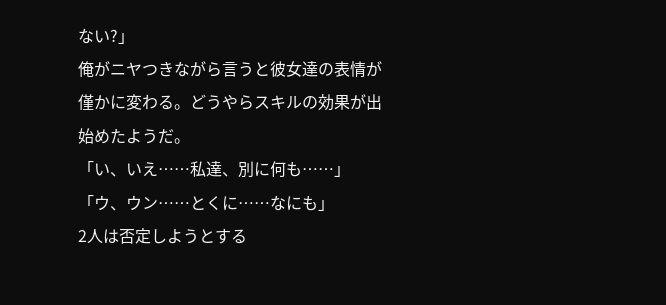ない?」
俺がニヤつきながら言うと彼女達の表情が僅かに変わる。どうやらスキルの効果が出始めたようだ。
「い、いえ……私達、別に何も……」
「ウ、ウン……とくに……なにも」
2人は否定しようとする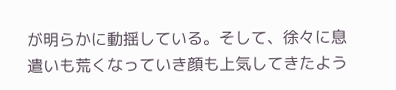が明らかに動揺している。そして、徐々に息遣いも荒くなっていき顔も上気してきたよう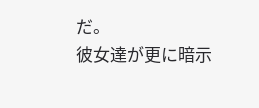だ。
彼女達が更に暗示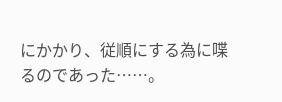にかかり、従順にする為に喋るのであった……。